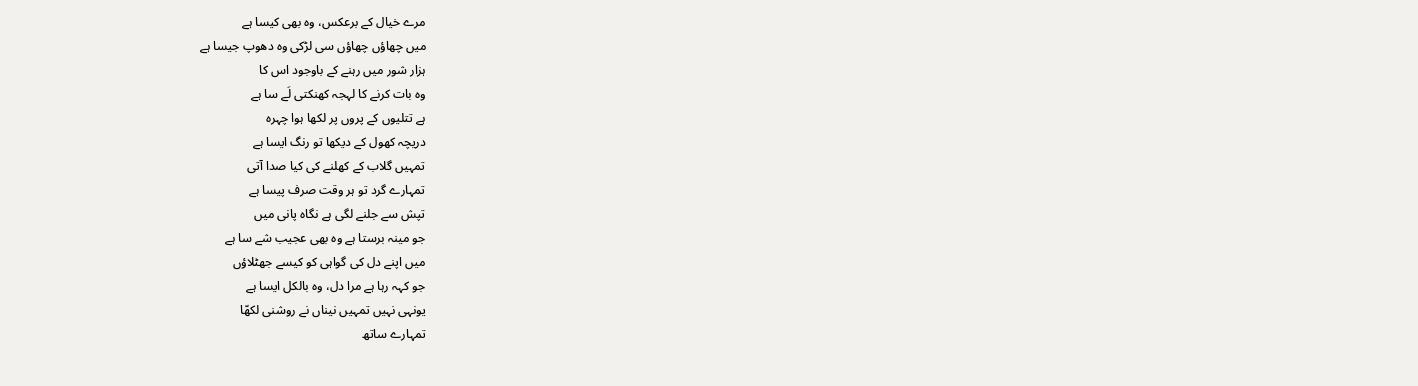مرے خیال کے برعکس، وہ بھی کیسا ہے
میں چھاؤں چھاؤں سی لڑکی وہ دھوپ جیسا ہے
ہزار شور میں رہنے کے باوجود اس کا
وہ بات کرنے کا لہجہ کھنکتی لَے سا ہے
ہے تتلیوں کے پروں پر لکھا ہوا چہرہ
دریچہ کھول کے دیکھا تو رنگ ایسا ہے
تمہیں گلاب کے کھلنے کی کیا صدا آتی
تمہارے گرد تو ہر وقت صرف پیسا ہے
تپش سے جلنے لگی ہے نگاہ پانی میں
جو مینہ برستا ہے وہ بھی عجیب شے سا ہے
میں اپنے دل کی گواہی کو کیسے جھٹلاؤں
جو کہہ رہا ہے مرا دل، وہ بالکل ایسا ہے
یونہی نہیں تمہیں نیناں نے روشنی لکھّا
تمہارے ساتھ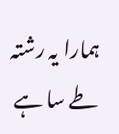ہمارا یہ رشتہ طے سا ہے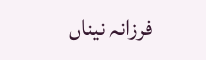فرزانہ نیناں